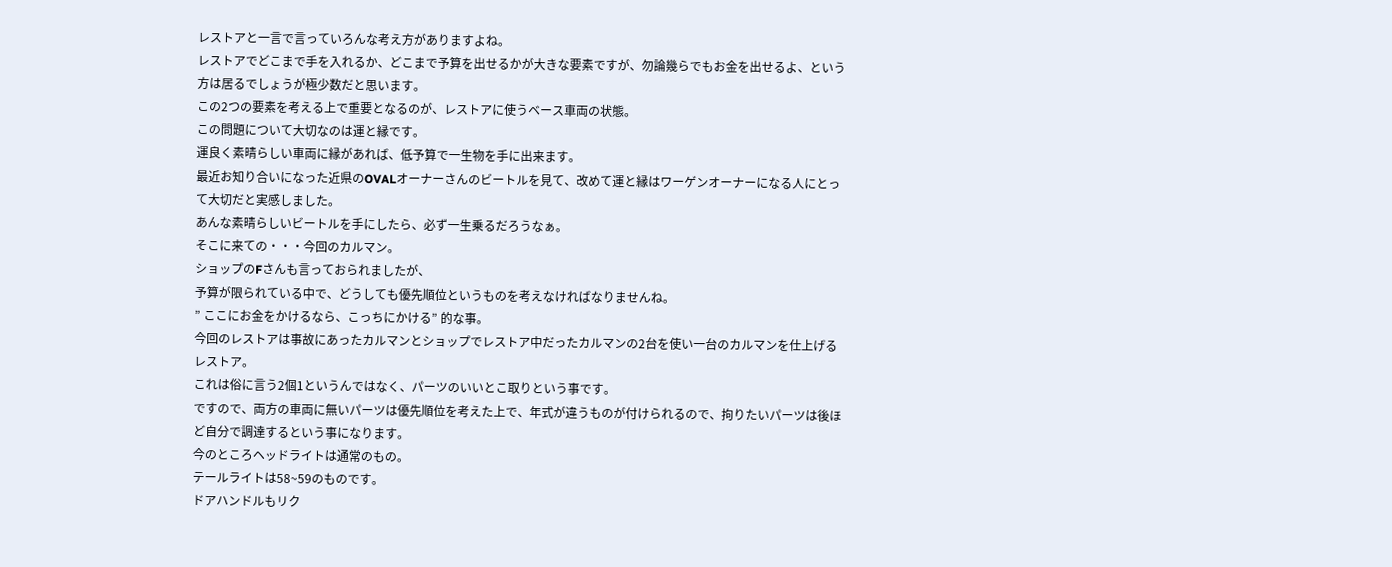レストアと一言で言っていろんな考え方がありますよね。
レストアでどこまで手を入れるか、どこまで予算を出せるかが大きな要素ですが、勿論幾らでもお金を出せるよ、という方は居るでしょうが極少数だと思います。
この2つの要素を考える上で重要となるのが、レストアに使うベース車両の状態。
この問題について大切なのは運と縁です。
運良く素晴らしい車両に縁があれば、低予算で一生物を手に出来ます。
最近お知り合いになった近県のOVALオーナーさんのビートルを見て、改めて運と縁はワーゲンオーナーになる人にとって大切だと実感しました。
あんな素晴らしいビートルを手にしたら、必ず一生乗るだろうなぁ。
そこに来ての・・・今回のカルマン。
ショップのFさんも言っておられましたが、
予算が限られている中で、どうしても優先順位というものを考えなければなりませんね。
” ここにお金をかけるなら、こっちにかける” 的な事。
今回のレストアは事故にあったカルマンとショップでレストア中だったカルマンの2台を使い一台のカルマンを仕上げるレストア。
これは俗に言う2個1というんではなく、パーツのいいとこ取りという事です。
ですので、両方の車両に無いパーツは優先順位を考えた上で、年式が違うものが付けられるので、拘りたいパーツは後ほど自分で調達するという事になります。
今のところヘッドライトは通常のもの。
テールライトは58~59のものです。
ドアハンドルもリク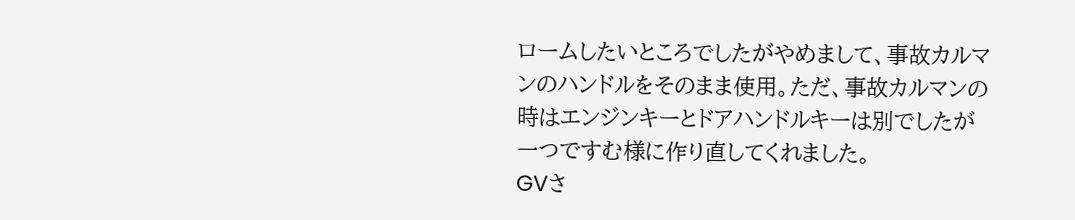ロームしたいところでしたがやめまして、事故カルマンのハンドルをそのまま使用。ただ、事故カルマンの時はエンジンキーとドアハンドルキーは別でしたが
一つですむ様に作り直してくれました。
GVさ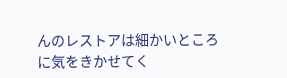んのレストアは細かいところに気をきかせてく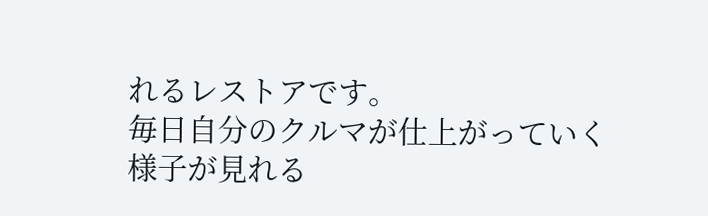れるレストアです。
毎日自分のクルマが仕上がっていく様子が見れる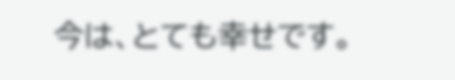今は、とても幸せです。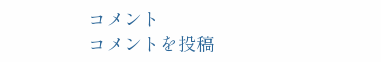コメント
コメントを投稿